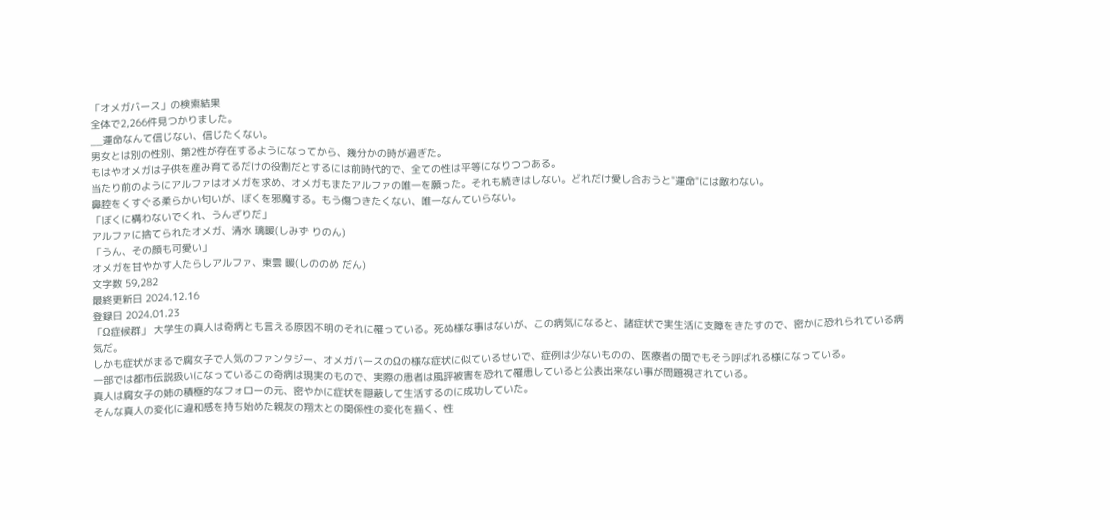「オメガバース」の検索結果
全体で2,266件見つかりました。
__運命なんて信じない、信じたくない。
男女とは別の性別、第2性が存在するようになってから、幾分かの時が過ぎた。
もはやオメガは子供を産み育てるだけの役割だとするには前時代的で、全ての性は平等になりつつある。
当たり前のようにアルファはオメガを求め、オメガもまたアルファの唯一を願った。それも続きはしない。どれだけ愛し合おうと"運命"には敵わない。
鼻腔をくすぐる柔らかい匂いが、ぼくを邪魔する。もう傷つきたくない、唯一なんていらない。
「ぼくに構わないでくれ、うんざりだ」
アルファに捨てられたオメガ、清水 璃暖(しみず りのん)
「うん、その顔も可愛い」
オメガを甘やかす人たらしアルファ、東雲 暖(しののめ だん)
文字数 59,282
最終更新日 2024.12.16
登録日 2024.01.23
「Ω症候群」 大学生の真人は奇病とも言える原因不明のそれに罹っている。死ぬ様な事はないが、この病気になると、諸症状で実生活に支障をきたすので、密かに恐れられている病気だ。
しかも症状がまるで腐女子で人気のファンタジー、オメガバースのΩの様な症状に似ているせいで、症例は少ないものの、医療者の間でもそう呼ばれる様になっている。
一部では都市伝説扱いになっているこの奇病は現実のもので、実際の患者は風評被害を恐れて罹患していると公表出来ない事が問題視されている。
真人は腐女子の姉の積極的なフォローの元、密やかに症状を隠蔽して生活するのに成功していた。
そんな真人の変化に違和感を持ち始めた親友の翔太との関係性の変化を描く、性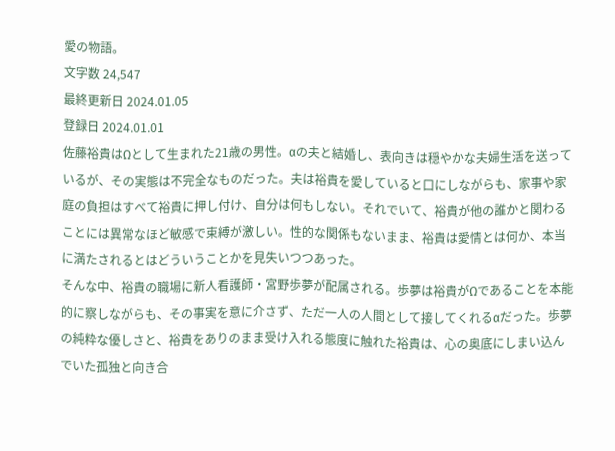愛の物語。
文字数 24,547
最終更新日 2024.01.05
登録日 2024.01.01
佐藤裕貴はΩとして生まれた21歳の男性。αの夫と結婚し、表向きは穏やかな夫婦生活を送っているが、その実態は不完全なものだった。夫は裕貴を愛していると口にしながらも、家事や家庭の負担はすべて裕貴に押し付け、自分は何もしない。それでいて、裕貴が他の誰かと関わることには異常なほど敏感で束縛が激しい。性的な関係もないまま、裕貴は愛情とは何か、本当に満たされるとはどういうことかを見失いつつあった。
そんな中、裕貴の職場に新人看護師・宮野歩夢が配属される。歩夢は裕貴がΩであることを本能的に察しながらも、その事実を意に介さず、ただ一人の人間として接してくれるαだった。歩夢の純粋な優しさと、裕貴をありのまま受け入れる態度に触れた裕貴は、心の奥底にしまい込んでいた孤独と向き合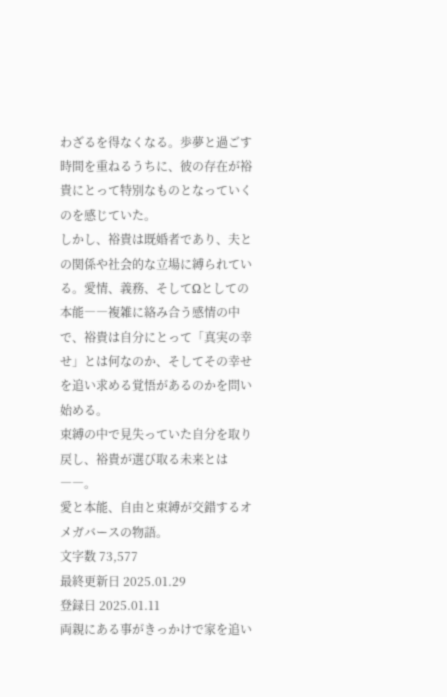わざるを得なくなる。歩夢と過ごす時間を重ねるうちに、彼の存在が裕貴にとって特別なものとなっていくのを感じていた。
しかし、裕貴は既婚者であり、夫との関係や社会的な立場に縛られている。愛情、義務、そしてΩとしての本能――複雑に絡み合う感情の中で、裕貴は自分にとって「真実の幸せ」とは何なのか、そしてその幸せを追い求める覚悟があるのかを問い始める。
束縛の中で見失っていた自分を取り戻し、裕貴が選び取る未来とは――。
愛と本能、自由と束縛が交錯するオメガバースの物語。
文字数 73,577
最終更新日 2025.01.29
登録日 2025.01.11
両親にある事がきっかけで家を追い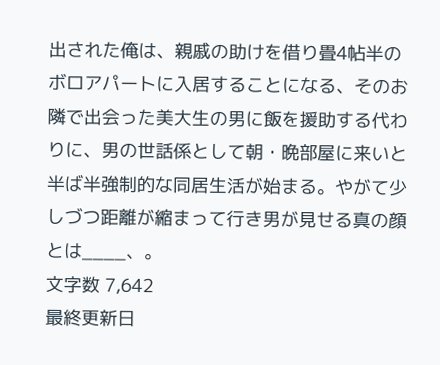出された俺は、親戚の助けを借り畳4帖半のボロアパートに入居することになる、そのお隣で出会った美大生の男に飯を援助する代わりに、男の世話係として朝・晩部屋に来いと半ば半強制的な同居生活が始まる。やがて少しづつ距離が縮まって行き男が見せる真の顔とは____、。
文字数 7,642
最終更新日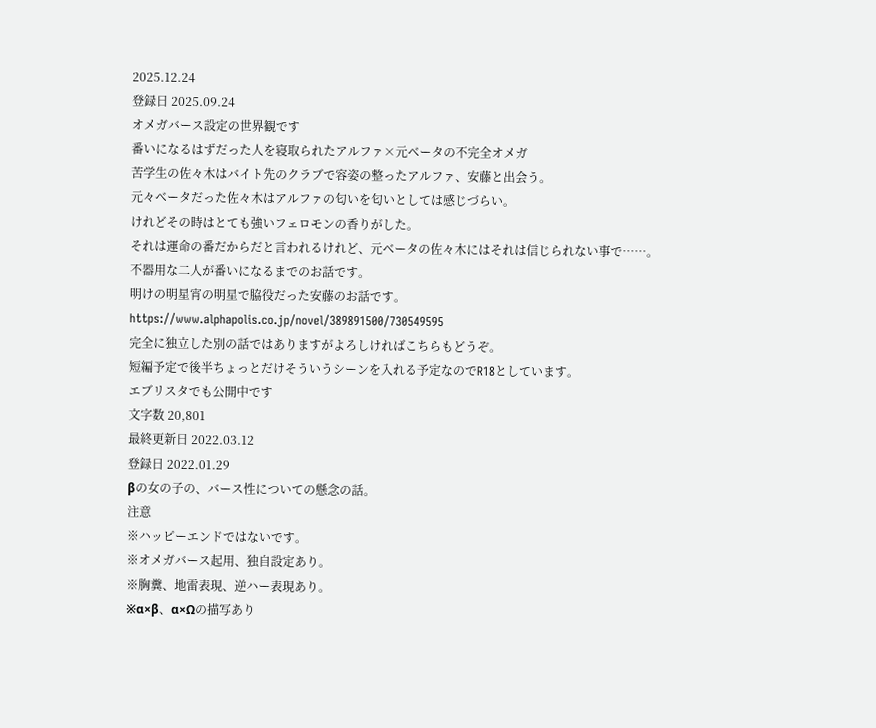2025.12.24
登録日 2025.09.24
オメガバース設定の世界観です
番いになるはずだった人を寝取られたアルファ×元ベータの不完全オメガ
苦学生の佐々木はバイト先のクラブで容姿の整ったアルファ、安藤と出会う。
元々ベータだった佐々木はアルファの匂いを匂いとしては感じづらい。
けれどその時はとても強いフェロモンの香りがした。
それは運命の番だからだと言われるけれど、元ベータの佐々木にはそれは信じられない事で……。
不器用な二人が番いになるまでのお話です。
明けの明星宵の明星で脇役だった安藤のお話です。
https://www.alphapolis.co.jp/novel/389891500/730549595
完全に独立した別の話ではありますがよろしければこちらもどうぞ。
短編予定で後半ちょっとだけそういうシーンを入れる予定なのでR18としています。
エブリスタでも公開中です
文字数 20,801
最終更新日 2022.03.12
登録日 2022.01.29
βの女の子の、バース性についての懸念の話。
注意
※ハッピーエンドではないです。
※オメガバース起用、独自設定あり。
※胸糞、地雷表現、逆ハー表現あり。
※α×β、α×Ωの描写あり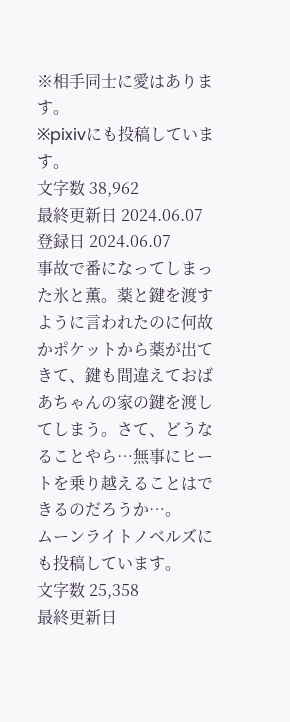※相手同士に愛はあります。
※pixivにも投稿しています。
文字数 38,962
最終更新日 2024.06.07
登録日 2024.06.07
事故で番になってしまった氷と薫。薬と鍵を渡すように言われたのに何故かポケットから薬が出てきて、鍵も間違えておばあちゃんの家の鍵を渡してしまう。さて、どうなることやら…無事にヒートを乗り越えることはできるのだろうか…。
ムーンライトノベルズにも投稿しています。
文字数 25,358
最終更新日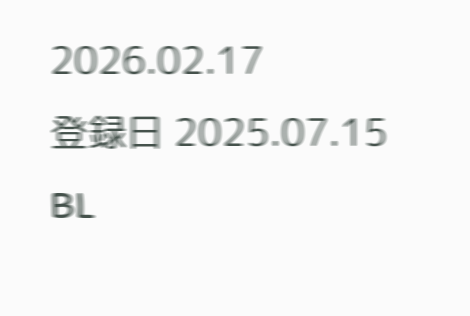2026.02.17
登録日 2025.07.15
BL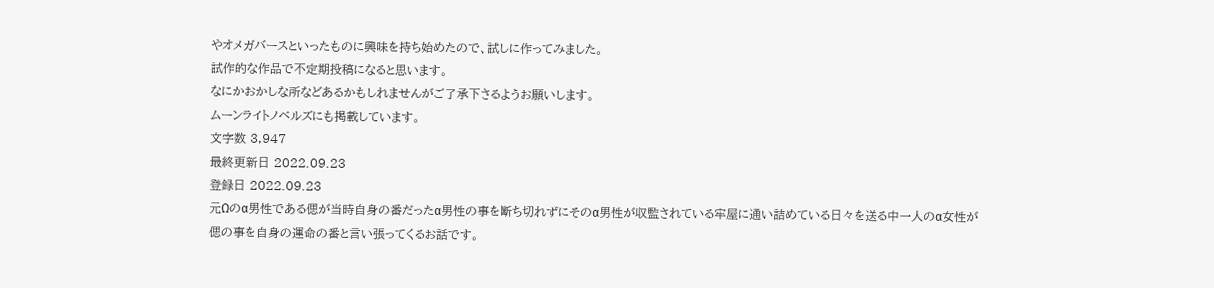やオメガバースといったものに興味を持ち始めたので、試しに作ってみました。
試作的な作品で不定期投稿になると思います。
なにかおかしな所などあるかもしれませんがご了承下さるようお願いします。
ムーンライトノベルズにも掲載しています。
文字数 3,947
最終更新日 2022.09.23
登録日 2022.09.23
元Ωのα男性である偲が当時自身の番だったα男性の事を断ち切れずにそのα男性が収監されている牢屋に通い詰めている日々を送る中一人のα女性が
偲の事を自身の運命の番と言い張ってくるお話です。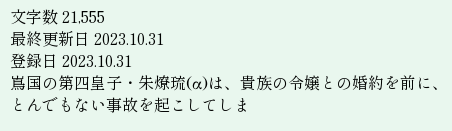文字数 21,555
最終更新日 2023.10.31
登録日 2023.10.31
嶌国の第四皇子・朱燎琉(α)は、貴族の令嬢との婚約を前に、とんでもない事故を起こしてしま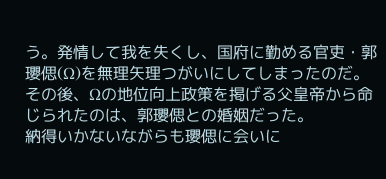う。発情して我を失くし、国府に勤める官吏・郭瓔偲(Ω)を無理矢理つがいにしてしまったのだ。
その後、Ωの地位向上政策を掲げる父皇帝から命じられたのは、郭瓔偲との婚姻だった。
納得いかないながらも瓔偲に会いに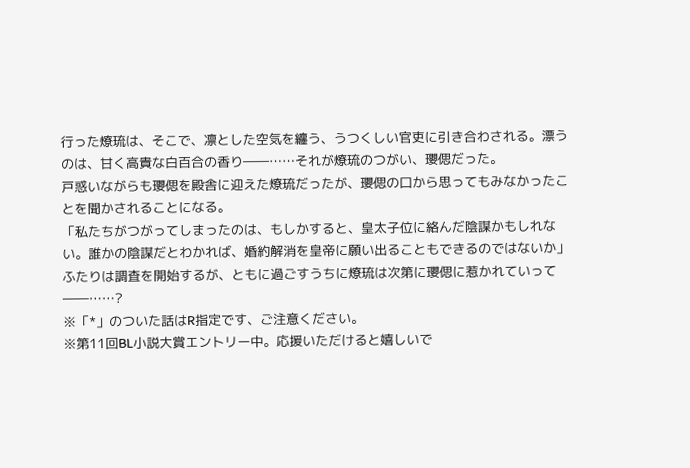行った燎琉は、そこで、凛とした空気を纏う、うつくしい官吏に引き合わされる。漂うのは、甘く高貴な白百合の香り――……それが燎琉のつがい、瓔偲だった。
戸惑いながらも瓔偲を殿舎に迎えた燎琉だったが、瓔偲の口から思ってもみなかったことを聞かされることになる。
「私たちがつがってしまったのは、もしかすると、皇太子位に絡んだ陰謀かもしれない。誰かの陰謀だとわかれば、婚約解消を皇帝に願い出ることもできるのではないか」
ふたりは調査を開始するが、ともに過ごすうちに燎琉は次第に瓔偲に惹かれていって――……?
※「*」のついた話はR指定です、ご注意ください。
※第11回BL小説大賞エントリー中。応援いただけると嬉しいで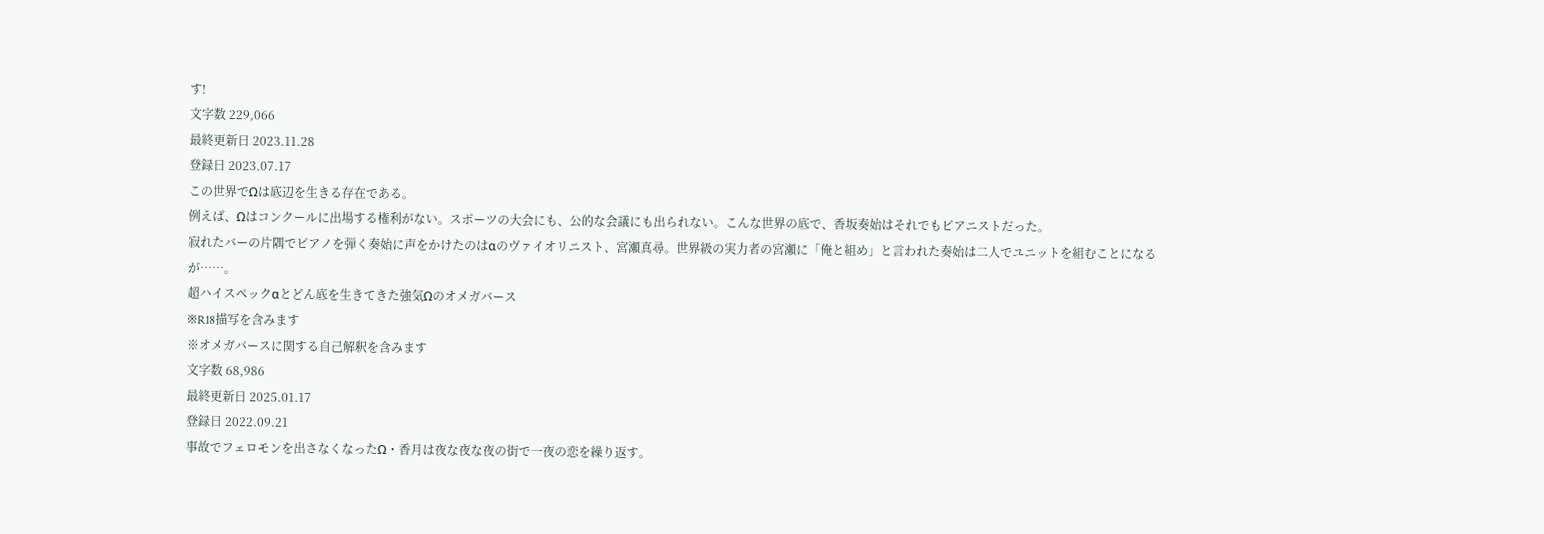す!
文字数 229,066
最終更新日 2023.11.28
登録日 2023.07.17
この世界でΩは底辺を生きる存在である。
例えば、Ωはコンクールに出場する権利がない。スポーツの大会にも、公的な会議にも出られない。こんな世界の底で、香坂奏始はそれでもピアニストだった。
寂れたバーの片隅でピアノを弾く奏始に声をかけたのはαのヴァイオリニスト、宮瀬真尋。世界級の実力者の宮瀬に「俺と組め」と言われた奏始は二人でユニットを組むことになるが……。
超ハイスペックαとどん底を生きてきた強気Ωのオメガバース
※R18描写を含みます
※オメガバースに関する自己解釈を含みます
文字数 68,986
最終更新日 2025.01.17
登録日 2022.09.21
事故でフェロモンを出さなくなったΩ・香月は夜な夜な夜の街で一夜の恋を繰り返す。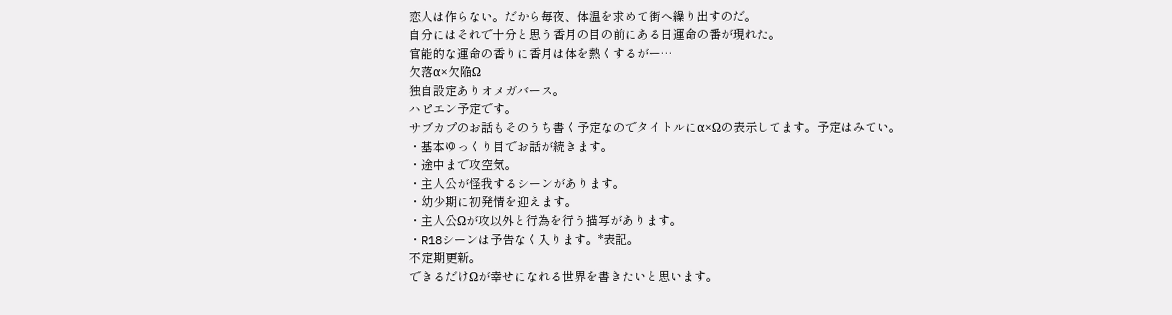恋人は作らない。だから毎夜、体温を求めて街へ繰り出すのだ。
自分にはそれで十分と思う香月の目の前にある日運命の番が現れた。
官能的な運命の香りに香月は体を熱くするがー…
欠落α×欠陥Ω
独自設定ありオメガバース。
ハピエン予定です。
サブカプのお話もそのうち書く予定なのでタイトルにα×Ωの表示してます。予定はみてい。
・基本ゆっくり目でお話が続きます。
・途中まで攻空気。
・主人公が怪我するシーンがあります。
・幼少期に初発情を迎えます。
・主人公Ωが攻以外と行為を行う描写があります。
・R18シーンは予告なく入ります。*表記。
不定期更新。
できるだけΩが幸せになれる世界を書きたいと思います。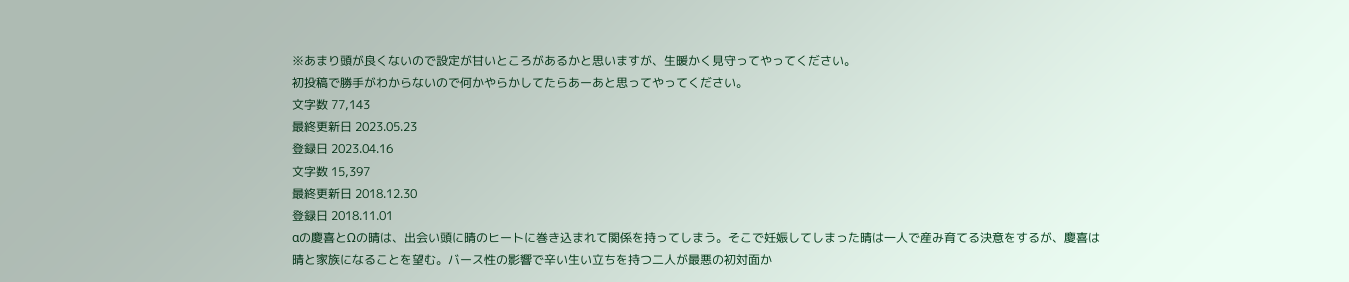※あまり頭が良くないので設定が甘いところがあるかと思いますが、生暖かく見守ってやってください。
初投稿で勝手がわからないので何かやらかしてたらあーあと思ってやってください。
文字数 77,143
最終更新日 2023.05.23
登録日 2023.04.16
文字数 15,397
最終更新日 2018.12.30
登録日 2018.11.01
αの慶喜とΩの晴は、出会い頭に晴のヒートに巻き込まれて関係を持ってしまう。そこで妊娠してしまった晴は一人で産み育てる決意をするが、慶喜は晴と家族になることを望む。バース性の影響で辛い生い立ちを持つ二人が最悪の初対面か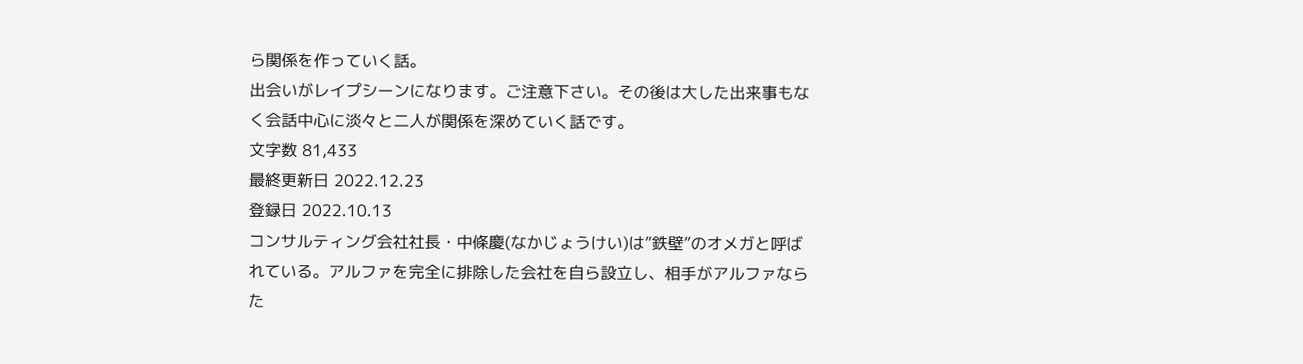ら関係を作っていく話。
出会いがレイプシーンになります。ご注意下さい。その後は大した出来事もなく会話中心に淡々と二人が関係を深めていく話です。
文字数 81,433
最終更新日 2022.12.23
登録日 2022.10.13
コンサルティング会社社長・中條慶(なかじょうけい)は”鉄壁”のオメガと呼ばれている。アルファを完全に排除した会社を自ら設立し、相手がアルファならた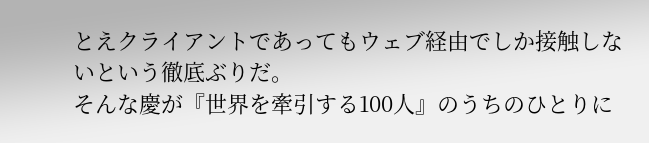とえクライアントであってもウェブ経由でしか接触しないという徹底ぶりだ。
そんな慶が『世界を牽引する100人』のうちのひとりに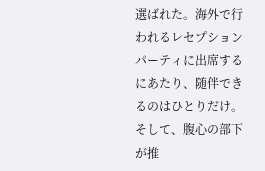選ばれた。海外で行われるレセプションパーティに出席するにあたり、随伴できるのはひとりだけ。
そして、腹心の部下が推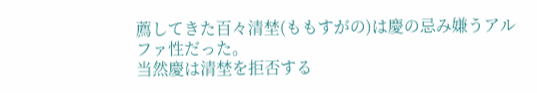薦してきた百々清埜(ももすがの)は慶の忌み嫌うアルファ性だった。
当然慶は清埜を拒否する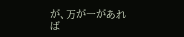が、万が一があれば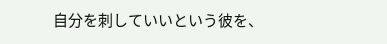自分を刺していいという彼を、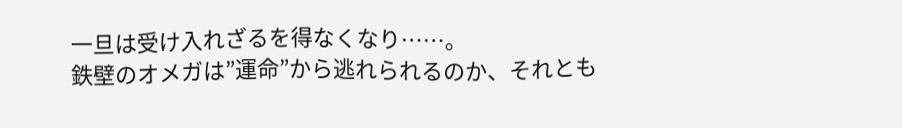一旦は受け入れざるを得なくなり……。
鉄壁のオメガは”運命”から逃れられるのか、それとも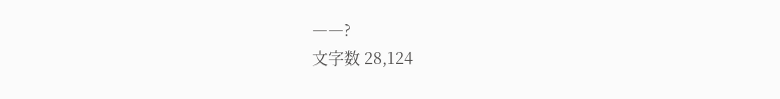――?
文字数 28,124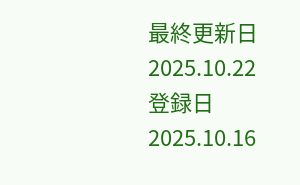最終更新日 2025.10.22
登録日 2025.10.16